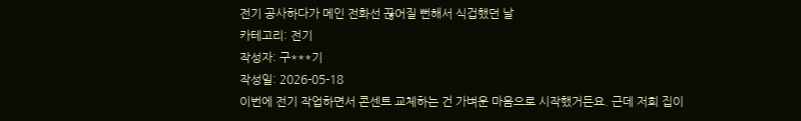전기 공사하다가 메인 전화선 끊어질 뻔해서 식겁했던 날
카테고리: 전기
작성자: 구***기
작성일: 2026-05-18
이번에 전기 작업하면서 콘센트 교체하는 건 가벼운 마음으로 시작했거든요. 근데 저희 집이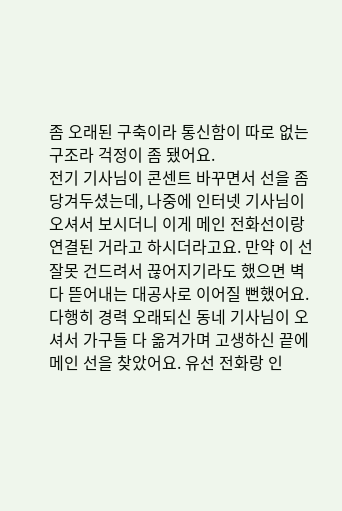좀 오래된 구축이라 통신함이 따로 없는 구조라 걱정이 좀 됐어요.
전기 기사님이 콘센트 바꾸면서 선을 좀 당겨두셨는데, 나중에 인터넷 기사님이 오셔서 보시더니 이게 메인 전화선이랑 연결된 거라고 하시더라고요. 만약 이 선 잘못 건드려서 끊어지기라도 했으면 벽 다 뜯어내는 대공사로 이어질 뻔했어요.
다행히 경력 오래되신 동네 기사님이 오셔서 가구들 다 옮겨가며 고생하신 끝에 메인 선을 찾았어요. 유선 전화랑 인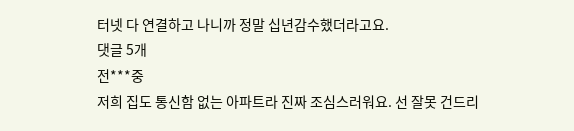터넷 다 연결하고 나니까 정말 십년감수했더라고요.
댓글 5개
전***중
저희 집도 통신함 없는 아파트라 진짜 조심스러워요. 선 잘못 건드리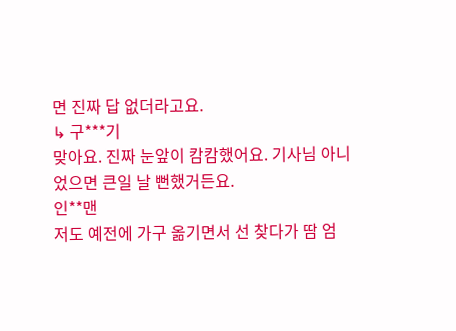면 진짜 답 없더라고요.
↳ 구***기
맞아요. 진짜 눈앞이 캄캄했어요. 기사님 아니었으면 큰일 날 뻔했거든요.
인**맨
저도 예전에 가구 옮기면서 선 찾다가 땀 엄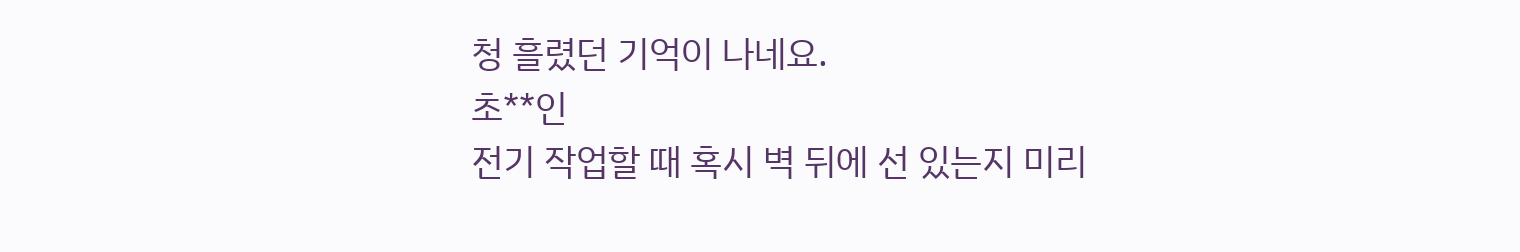청 흘렸던 기억이 나네요.
초**인
전기 작업할 때 혹시 벽 뒤에 선 있는지 미리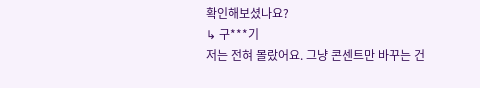확인해보셨나요?
↳ 구***기
저는 전혀 몰랐어요. 그냥 콘센트만 바꾸는 건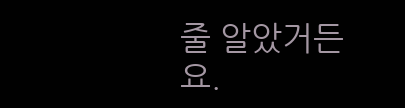줄 알았거든요.